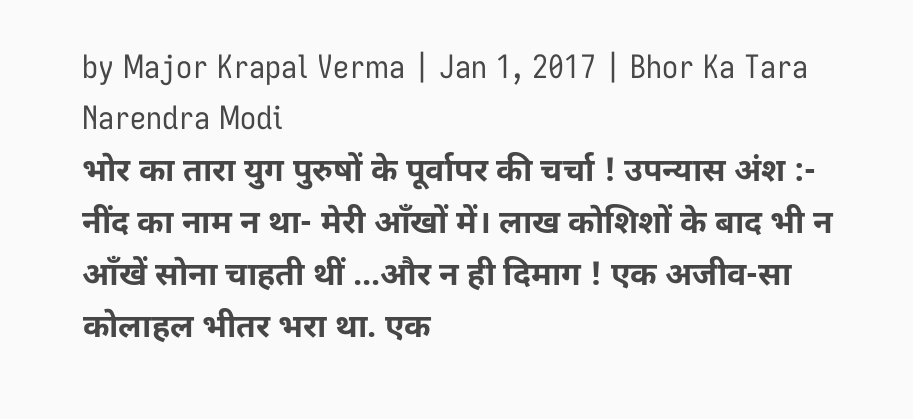by Major Krapal Verma | Jan 1, 2017 | Bhor Ka Tara Narendra Modi
भोर का तारा युग पुरुषों के पूर्वापर की चर्चा ! उपन्यास अंश :- नींद का नाम न था- मेरी आँखों में। लाख कोशिशों के बाद भी न आँखें सोना चाहती थीं …और न ही दिमाग ! एक अजीव-सा कोलाहल भीतर भरा था. एक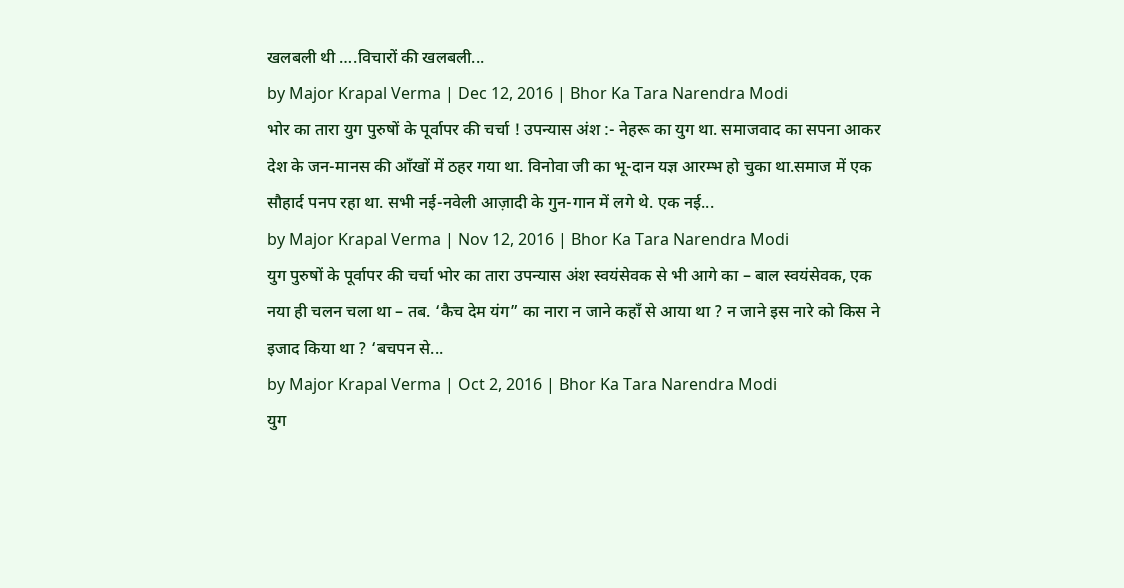खलबली थी ….विचारों की खलबली...
by Major Krapal Verma | Dec 12, 2016 | Bhor Ka Tara Narendra Modi
भोर का तारा युग पुरुषों के पूर्वापर की चर्चा ! उपन्यास अंश :- नेहरू का युग था. समाजवाद का सपना आकर देश के जन-मानस की आँखों में ठहर गया था. विनोवा जी का भू-दान यज्ञ आरम्भ हो चुका था.समाज में एक सौहार्द पनप रहा था. सभी नई-नवेली आज़ादी के गुन-गान में लगे थे. एक नई...
by Major Krapal Verma | Nov 12, 2016 | Bhor Ka Tara Narendra Modi
युग पुरुषों के पूर्वापर की चर्चा भोर का तारा उपन्यास अंश स्वयंसेवक से भी आगे का – बाल स्वयंसेवक, एक नया ही चलन चला था – तब. ‘कैच देम यंग” का नारा न जाने कहाँ से आया था ? न जाने इस नारे को किस ने इजाद किया था ? ‘बचपन से...
by Major Krapal Verma | Oct 2, 2016 | Bhor Ka Tara Narendra Modi
युग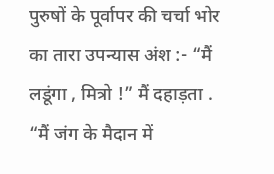पुरुषों के पूर्वापर की चर्चा भोर का तारा उपन्यास अंश :- “मैं लडूंगा , मित्रो !” मैं दहाड़ता . “मैं जंग के मैदान में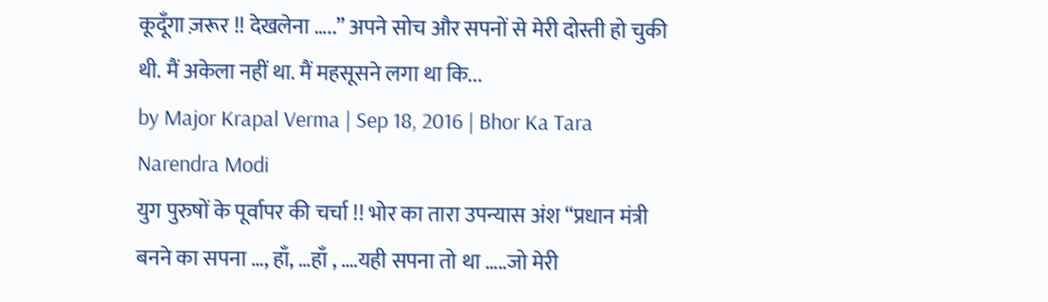कूदूँगा ज़रूर !! देखलेना …..” अपने सोच और सपनों से मेरी दोस्ती हो चुकी थी. मैं अकेला नहीं था. मैं महसूसने लगा था कि...
by Major Krapal Verma | Sep 18, 2016 | Bhor Ka Tara Narendra Modi
युग पुरुषों के पूर्वापर की चर्चा !! भोर का तारा उपन्यास अंश “प्रधान मंत्री बनने का सपना …, हाँ, …हाँ , ….यही सपना तो था …..जो मेरी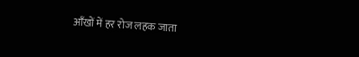आँखों में हर रोज लहक जाता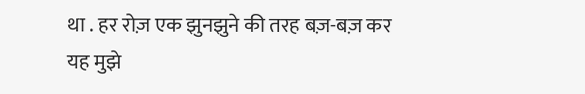था . हर रोज़ एक झुनझुने की तरह बज़-बज़ कर यह मुझे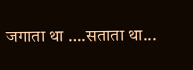जगाता था ….सताता था...